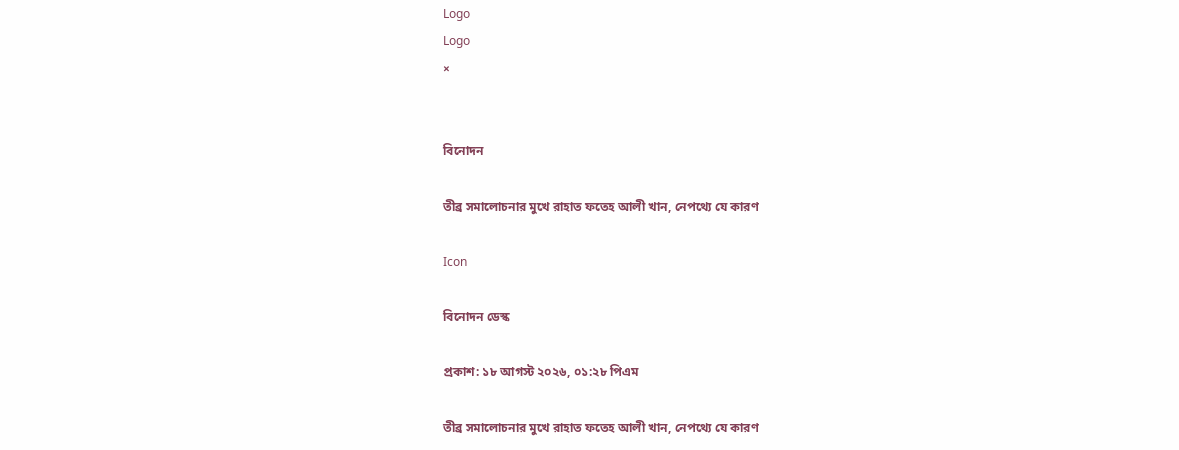Logo
Logo
×


বিনোদন

তীব্র সমালোচনার মুখে রাহাত ফতেহ আলী খান, নেপথ্যে যে কারণ

Icon

বিনোদন ডেস্ক

প্রকাশ: ১৮ আগস্ট ২০২৬, ০১:২৮ পিএম

তীব্র সমালোচনার মুখে রাহাত ফতেহ আলী খান, নেপথ্যে যে কারণ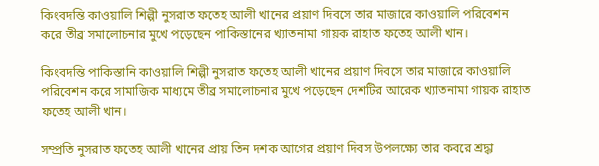কিংবদন্তি কাওয়ালি শিল্পী নুসরাত ফতেহ আলী খানের প্রয়াণ দিবসে তার মাজারে কাওয়ালি পরিবেশন করে তীব্র সমালোচনার মুখে পড়েছেন পাকিস্তানের খ্যাতনামা গায়ক রাহাত ফতেহ আলী খান।

কিংবদন্তি পাকিস্তানি কাওয়ালি শিল্পী নুসরাত ফতেহ আলী খানের প্রয়াণ দিবসে তার মাজারে কাওয়ালি পরিবেশন করে সামাজিক মাধ্যমে তীব্র সমালোচনার মুখে পড়েছেন দেশটির আরেক খ্যাতনামা গায়ক রাহাত ফতেহ আলী খান।

সম্প্রতি নুসরাত ফতেহ আলী খানের প্রায় তিন দশক আগের প্রয়াণ দিবস উপলক্ষ্যে তার কবরে শ্রদ্ধা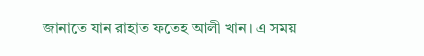জানাতে যান রাহাত ফতেহ আলী খান। এ সময়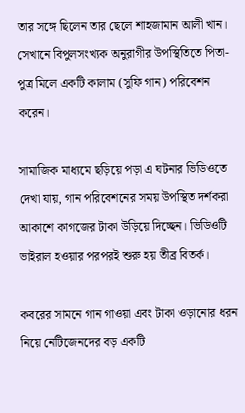তার সঙ্গে ছিলেন তার ছেলে শাহজামান আলী খান। সেখানে বিপুলসংখ্যক অনুরাগীর উপস্থিতিতে পিতা-পুত্র মিলে একটি কালাম (সুফি গান) পরিবেশন করেন।

সামাজিক মাধ্যমে ছড়িয়ে পড়া এ ঘটনার ভিডিওতে দেখা যায়, গান পরিবেশনের সময় উপস্থিত দর্শকরা আকাশে কাগজের টাকা উড়িয়ে দিচ্ছেন। ভিডিওটি ভাইরাল হওয়ার পরপরই শুরু হয় তীব্র বিতর্ক।

কবরের সামনে গান গাওয়া এবং টাকা ওড়ানোর ধরন নিয়ে নেটিজেনদের বড় একটি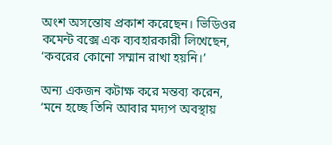অংশ অসন্তোষ প্রকাশ করেছেন। ভিডিওর কমেন্ট বক্সে এক ব্যবহারকারী লিখেছেন, ‘কবরের কোনো সম্মান রাখা হয়নি।’

অন্য একজন কটাক্ষ করে মন্তব্য করেন, ‘মনে হচ্ছে তিনি আবার মদ্যপ অবস্থায়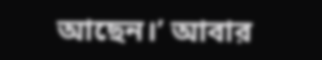আছেন।’ আবার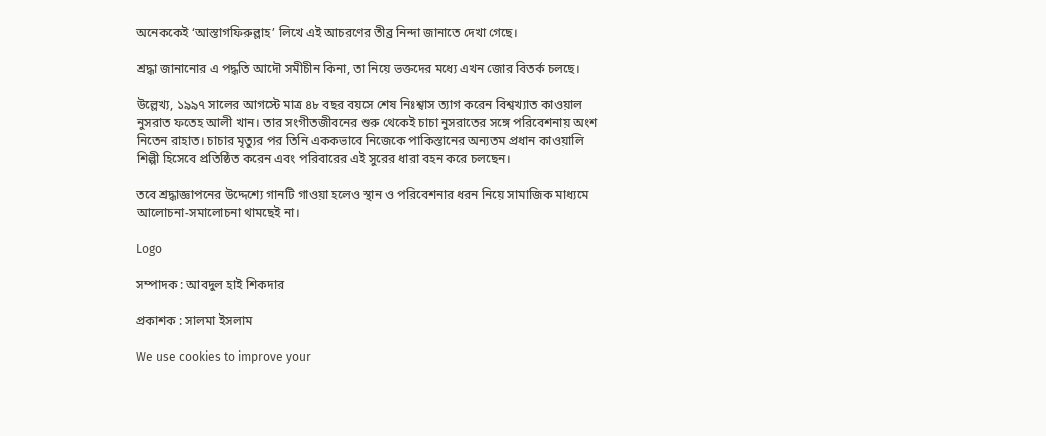অনেককেই ‘আস্তাগফিরুল্লাহ’ লিখে এই আচরণের তীব্র নিন্দা জানাতে দেখা গেছে।

শ্রদ্ধা জানানোর এ পদ্ধতি আদৌ সমীচীন কিনা, তা নিয়ে ভক্তদের মধ্যে এখন জোর বিতর্ক চলছে।

উল্লেখ্য, ১৯৯৭ সালের আগস্টে মাত্র ৪৮ বছর বয়সে শেষ নিঃশ্বাস ত্যাগ করেন বিশ্বখ্যাত কাওয়াল নুসরাত ফতেহ আলী খান। তার সংগীতজীবনের শুরু থেকেই চাচা নুসরাতের সঙ্গে পরিবেশনায় অংশ নিতেন রাহাত। চাচার মৃত্যুর পর তিনি এককভাবে নিজেকে পাকিস্তানের অন্যতম প্রধান কাওয়ালি শিল্পী হিসেবে প্রতিষ্ঠিত করেন এবং পরিবারের এই সুরের ধারা বহন করে চলছেন।

তবে শ্রদ্ধাজ্ঞাপনের উদ্দেশ্যে গানটি গাওয়া হলেও স্থান ও পরিবেশনার ধরন নিয়ে সামাজিক মাধ্যমে আলোচনা-সমালোচনা থামছেই না।

Logo

সম্পাদক : আবদুল হাই শিকদার

প্রকাশক : সালমা ইসলাম

We use cookies to improve your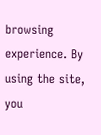browsing experience. By using the site, you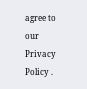agree to our Privacy Policy .